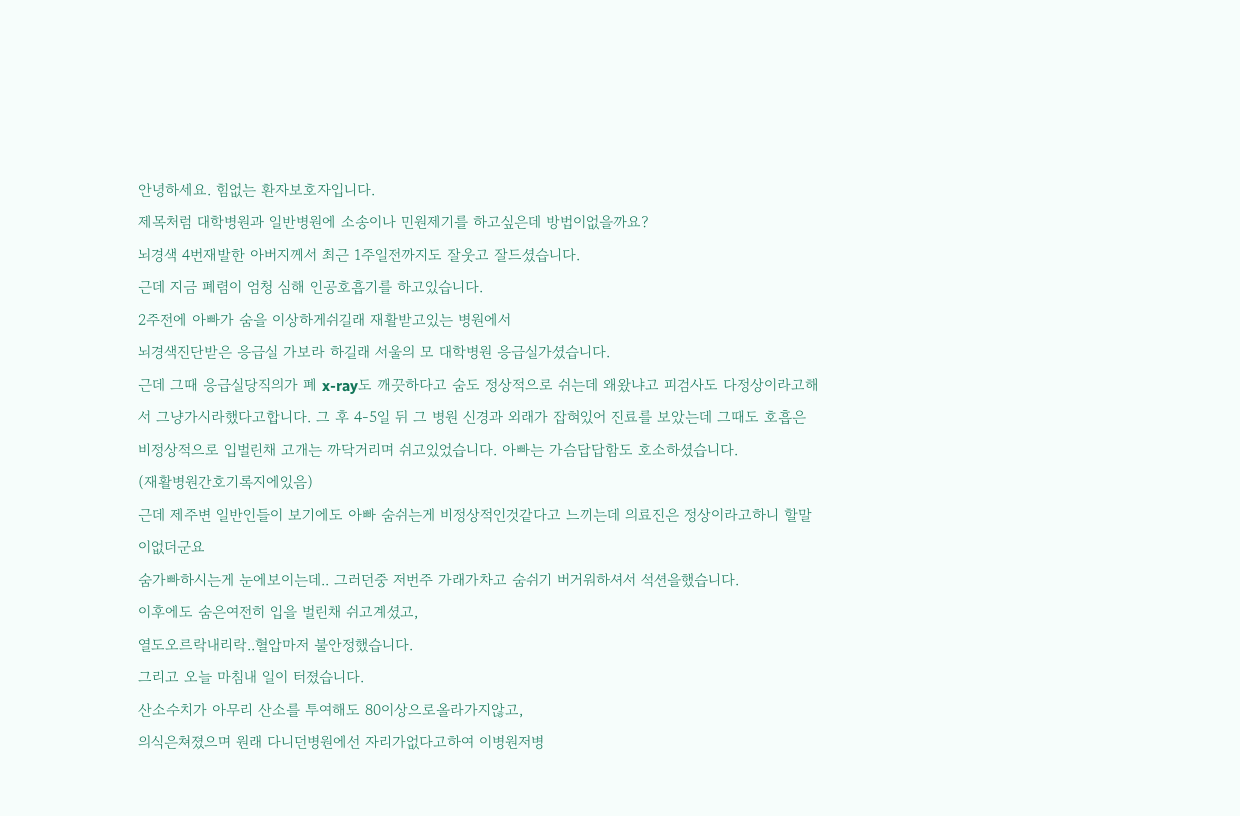안녕하세요. 힘없는 환자보호자입니다.
제목처럼 대학병원과 일반병원에 소송이나 민원제기를 하고싶은데 방법이없을까요?
뇌경색 4번재발한 아버지께서 최근 1주일전까지도 잘웃고 잘드셨습니다.
근데 지금 폐렴이 엄청 심해 인공호흡기를 하고있습니다.
2주전에 아빠가 숨을 이상하게쉬길래 재활받고있는 병원에서
뇌경색진단받은 응급실 가보라 하길래 서울의 모 대학병원 응급실가셨습니다.
근데 그때 응급실당직의가 폐 x-ray도 깨끗하다고 숨도 정상적으로 쉬는데 왜왔냐고 피검사도 다정상이라고해서 그냥가시라했다고합니다. 그 후 4-5일 뒤 그 병원 신경과 외래가 잡혀있어 진료를 보았는데 그때도 호흡은 비정상적으로 입벌린채 고개는 까닥거리며 쉬고있었습니다. 아빠는 가슴답답함도 호소하셨습니다.
(재활병원간호기록지에있음)
근데 제주변 일반인들이 보기에도 아빠 숨쉬는게 비정상적인것같다고 느끼는데 의료진은 정상이라고하니 할말이없더군요
숨가빠하시는게 눈에보이는데.. 그러던중 저번주 가래가차고 숨쉬기 버거워하셔서 석션을했습니다.
이후에도 숨은여전히 입을 벌린채 쉬고계셨고,
열도오르락내리락..혈압마저 불안정했습니다.
그리고 오늘 마침내 일이 터졌습니다.
산소수치가 아무리 산소를 투여해도 80이상으로올라가지않고,
의식은쳐졌으며 원래 다니던병원에선 자리가없다고하여 이병원저병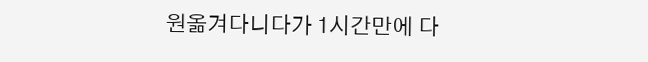원옮겨다니다가 1시간만에 다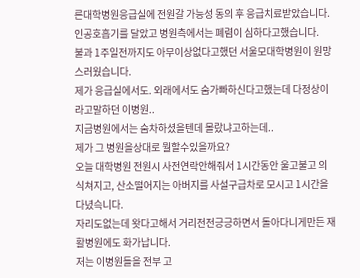른대학병원응급실에 전원갈 가능성 동의 후 응급치료받았습니다.
인공호흡기를 달았고 병원측에서는 폐렴이 심하다고했습니다.
불과 1주일전까지도 아무이상없다고했던 서울모대학병원이 원망스러웠습니다.
제가 응급실에서도. 외래에서도 숨가빠하신다고했는데 다정상이라고말하던 이병원..
지금병원에서는 숨차하셨을텐데 몰랐냐고하는데..
제가 그 병원을상대로 뭘할수있을까요?
오늘 대학병원 전원시 사전연락안해줘서 1시간동안 울고불고 의식쳐지고, 산소떨어지는 아버지를 사설구급차로 모시고 1시간을 다녔슥니다.
자리도없는데 왓다고해서 거리전전긍긍하면서 돌아다니게만든 재활병원에도 화가납니다.
저는 이병원들을 전부 고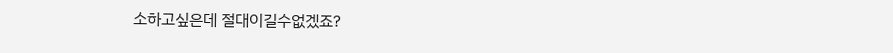소하고싶은데 절대이길수없겠죠?